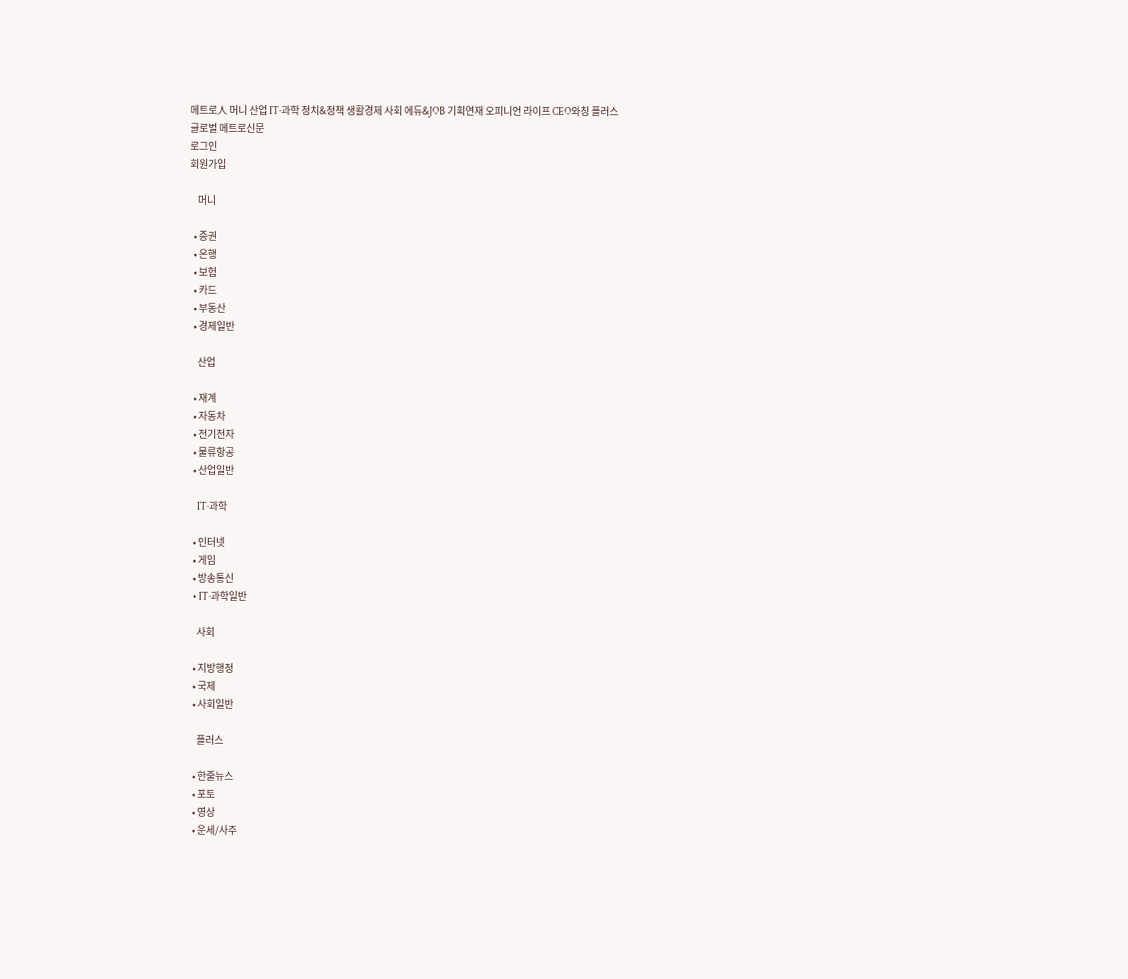메트로人 머니 산업 IT·과학 정치&정책 생활경제 사회 에듀&JOB 기획연재 오피니언 라이프 CEO와칭 플러스
글로벌 메트로신문
로그인
회원가입

    머니

  • 증권
  • 은행
  • 보험
  • 카드
  • 부동산
  • 경제일반

    산업

  • 재계
  • 자동차
  • 전기전자
  • 물류항공
  • 산업일반

    IT·과학

  • 인터넷
  • 게임
  • 방송통신
  • IT·과학일반

    사회

  • 지방행정
  • 국제
  • 사회일반

    플러스

  • 한줄뉴스
  • 포토
  • 영상
  • 운세/사주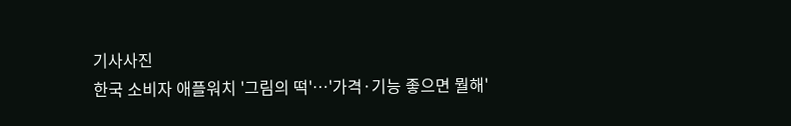기사사진
한국 소비자 애플워치 '그림의 떡'…'가격·기능 좋으면 뭘해'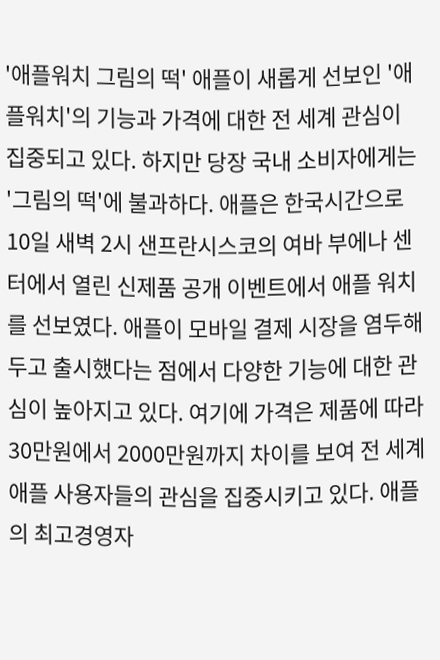'애플워치 그림의 떡' 애플이 새롭게 선보인 '애플워치'의 기능과 가격에 대한 전 세계 관심이 집중되고 있다. 하지만 당장 국내 소비자에게는 '그림의 떡'에 불과하다. 애플은 한국시간으로 10일 새벽 2시 샌프란시스코의 여바 부에나 센터에서 열린 신제품 공개 이벤트에서 애플 워치를 선보였다. 애플이 모바일 결제 시장을 염두해두고 출시했다는 점에서 다양한 기능에 대한 관심이 높아지고 있다. 여기에 가격은 제품에 따라 30만원에서 2000만원까지 차이를 보여 전 세계 애플 사용자들의 관심을 집중시키고 있다. 애플의 최고경영자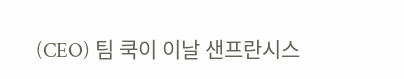(CEO) 팀 쿡이 이날 샌프란시스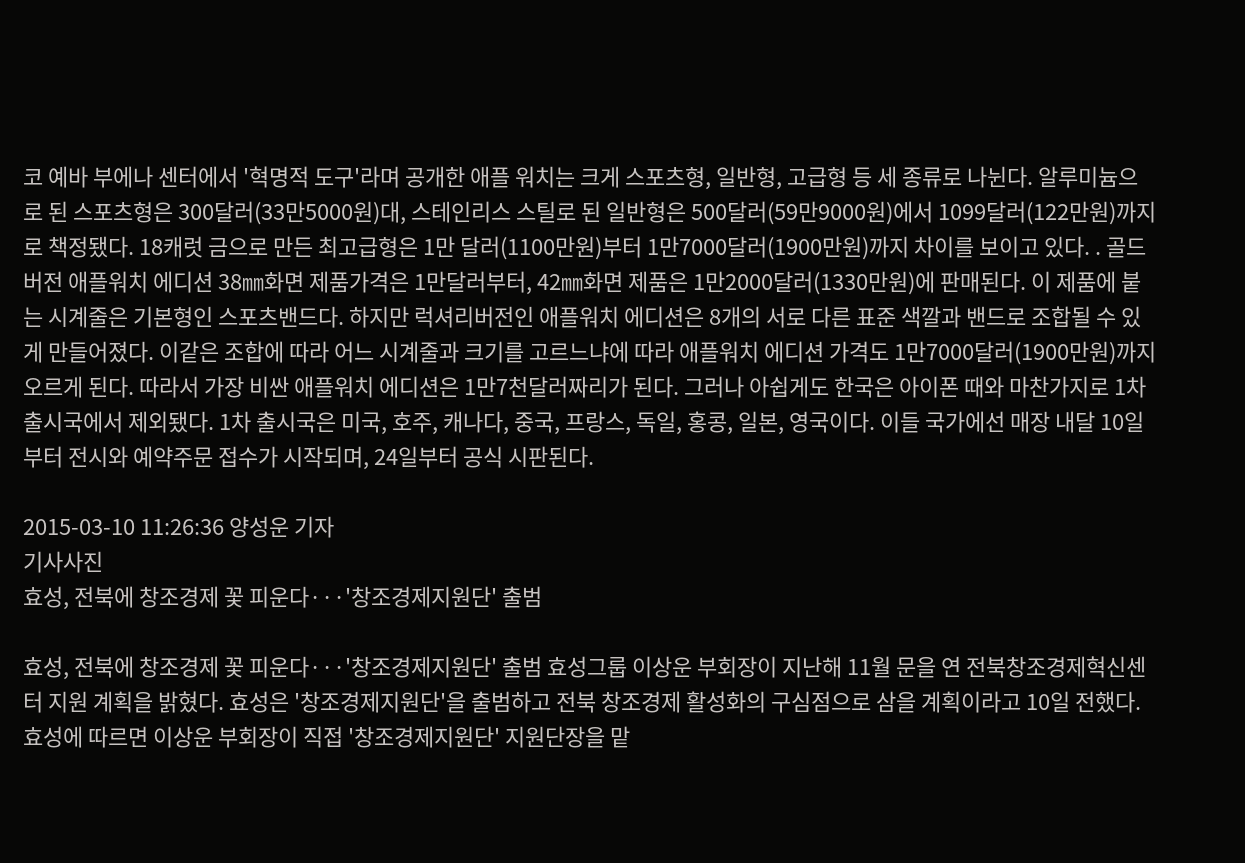코 예바 부에나 센터에서 '혁명적 도구'라며 공개한 애플 워치는 크게 스포츠형, 일반형, 고급형 등 세 종류로 나뉜다. 알루미늄으로 된 스포츠형은 300달러(33만5000원)대, 스테인리스 스틸로 된 일반형은 500달러(59만9000원)에서 1099달러(122만원)까지로 책정됐다. 18캐럿 금으로 만든 최고급형은 1만 달러(1100만원)부터 1만7000달러(1900만원)까지 차이를 보이고 있다. . 골드버전 애플워치 에디션 38㎜화면 제품가격은 1만달러부터, 42㎜화면 제품은 1만2000달러(1330만원)에 판매된다. 이 제품에 붙는 시계줄은 기본형인 스포츠밴드다. 하지만 럭셔리버전인 애플워치 에디션은 8개의 서로 다른 표준 색깔과 밴드로 조합될 수 있게 만들어졌다. 이같은 조합에 따라 어느 시계줄과 크기를 고르느냐에 따라 애플워치 에디션 가격도 1만7000달러(1900만원)까지 오르게 된다. 따라서 가장 비싼 애플워치 에디션은 1만7천달러짜리가 된다. 그러나 아쉽게도 한국은 아이폰 때와 마찬가지로 1차 출시국에서 제외됐다. 1차 출시국은 미국, 호주, 캐나다, 중국, 프랑스, 독일, 홍콩, 일본, 영국이다. 이들 국가에선 매장 내달 10일부터 전시와 예약주문 접수가 시작되며, 24일부터 공식 시판된다.

2015-03-10 11:26:36 양성운 기자
기사사진
효성, 전북에 창조경제 꽃 피운다···'창조경제지원단' 출범

효성, 전북에 창조경제 꽃 피운다···'창조경제지원단' 출범 효성그룹 이상운 부회장이 지난해 11월 문을 연 전북창조경제혁신센터 지원 계획을 밝혔다. 효성은 '창조경제지원단'을 출범하고 전북 창조경제 활성화의 구심점으로 삼을 계획이라고 10일 전했다. 효성에 따르면 이상운 부회장이 직접 '창조경제지원단' 지원단장을 맡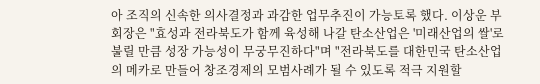아 조직의 신속한 의사결정과 과감한 업무추진이 가능토록 했다. 이상운 부회장은 "효성과 전라북도가 함께 육성해 나갈 탄소산업은 '미래산업의 쌀'로 불릴 만큼 성장 가능성이 무궁무진하다"며 "전라북도를 대한민국 탄소산업의 메카로 만들어 창조경제의 모범사례가 될 수 있도록 적극 지원할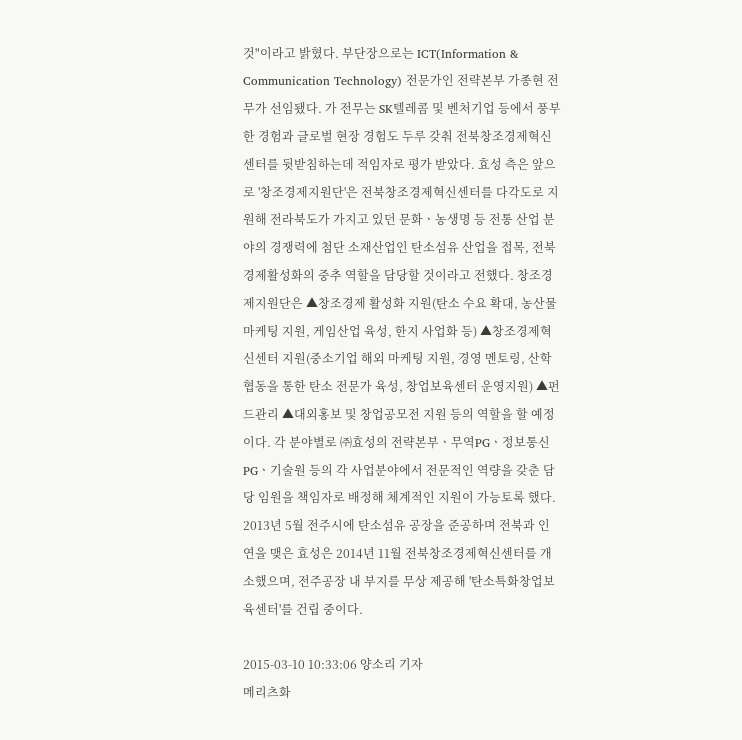것"이라고 밝혔다. 부단장으로는 ICT(Information & Communication Technology) 전문가인 전략본부 가종현 전무가 선임됐다. 가 전무는 SK텔레콤 및 벤처기업 등에서 풍부한 경험과 글로벌 현장 경험도 두루 갖춰 전북창조경제혁신센터를 뒷받침하는데 적임자로 평가 받았다. 효성 측은 앞으로 '창조경제지원단'은 전북창조경제혁신센터를 다각도로 지원해 전라북도가 가지고 있던 문화ㆍ농생명 등 전통 산업 분야의 경쟁력에 첨단 소재산업인 탄소섬유 산업을 접목, 전북 경제활성화의 중추 역할을 담당할 것이라고 전했다. 창조경제지원단은 ▲창조경제 활성화 지원(탄소 수요 확대, 농산물 마케팅 지원, 게임산업 육성, 한지 사업화 등) ▲창조경제혁신센터 지원(중소기업 해외 마케팅 지원, 경영 멘토링, 산학협동을 통한 탄소 전문가 육성, 창업보육센터 운영지원) ▲펀드관리 ▲대외홍보 및 창업공모전 지원 등의 역할을 할 예정이다. 각 분야별로 ㈜효성의 전략본부ㆍ무역PGㆍ정보통신PGㆍ기술원 등의 각 사업분야에서 전문적인 역량을 갖춘 담당 임원을 책임자로 배정해 체계적인 지원이 가능토록 했다. 2013년 5월 전주시에 탄소섬유 공장을 준공하며 전북과 인연을 맺은 효성은 2014년 11월 전북창조경제혁신센터를 개소했으며, 전주공장 내 부지를 무상 제공해 '탄소특화창업보육센터'를 건립 중이다.

2015-03-10 10:33:06 양소리 기자
메리츠화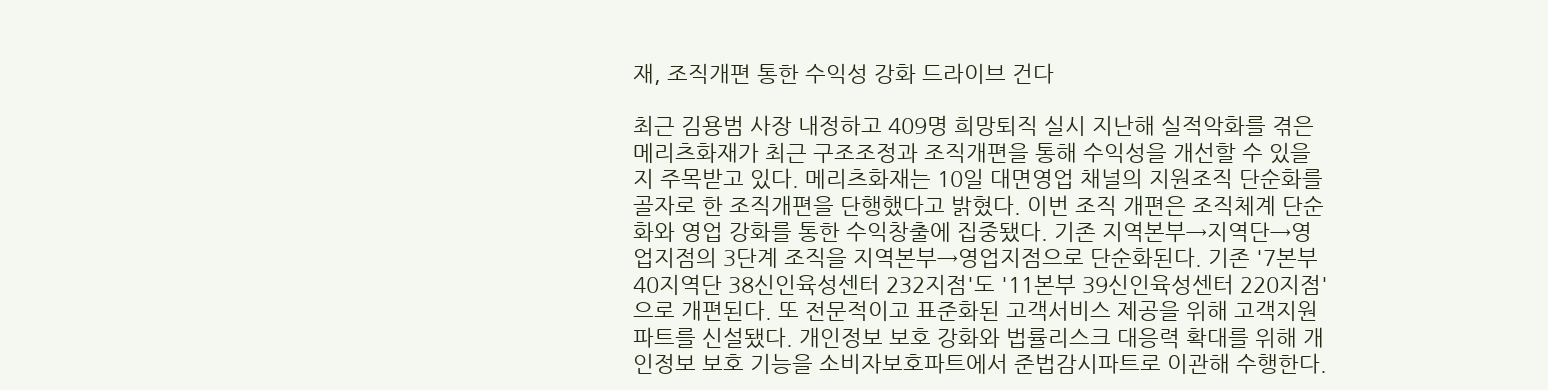재, 조직개편 통한 수익성 강화 드라이브 건다

최근 김용범 사장 내정하고 409명 희망퇴직 실시 지난해 실적악화를 겪은 메리츠화재가 최근 구조조정과 조직개편을 통해 수익성을 개선할 수 있을 지 주목받고 있다. 메리츠화재는 10일 대면영업 채널의 지원조직 단순화를 골자로 한 조직개편을 단행했다고 밝혔다. 이번 조직 개편은 조직체계 단순화와 영업 강화를 통한 수익창출에 집중됐다. 기존 지역본부→지역단→영업지점의 3단계 조직을 지역본부→영업지점으로 단순화된다. 기존 '7본부 40지역단 38신인육성센터 232지점'도 '11본부 39신인육성센터 220지점'으로 개편된다. 또 전문적이고 표준화된 고객서비스 제공을 위해 고객지원파트를 신설됐다. 개인정보 보호 강화와 법률리스크 대응력 확대를 위해 개인정보 보호 기능을 소비자보호파트에서 준법감시파트로 이관해 수행한다.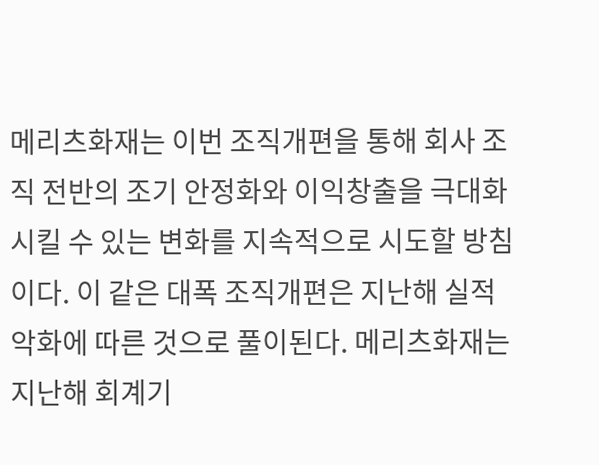메리츠화재는 이번 조직개편을 통해 회사 조직 전반의 조기 안정화와 이익창출을 극대화 시킬 수 있는 변화를 지속적으로 시도할 방침이다. 이 같은 대폭 조직개편은 지난해 실적 악화에 따른 것으로 풀이된다. 메리츠화재는 지난해 회계기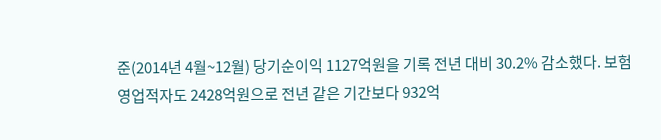준(2014년 4월~12월) 당기순이익 1127억원을 기록 전년 대비 30.2% 감소했다. 보험영업적자도 2428억원으로 전년 같은 기간보다 932억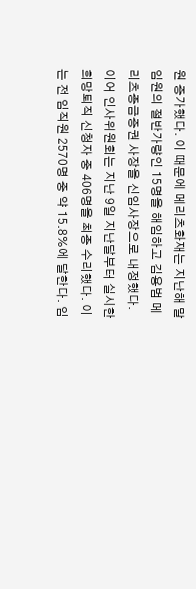원 증가했다. 이 때문에 메리츠화재는 지난해 말 임원의 절반가량인 15명을 해임하고 김용범 메리츠종금증권 사장을 신임사장으로 내정했다. 이어 인사위원회는 지난 9일 지난달부터 실시한 희망퇴직 신청자 중 406명을 최종 수리했다. 이는 전 임직원 2570명 중 약 15.8%에 달한다. 임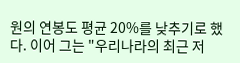원의 연봉도 평균 20%를 낮추기로 했다. 이어 그는 "우리나라의 최근 저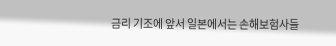금리 기조에 앞서 일본에서는 손해보험사들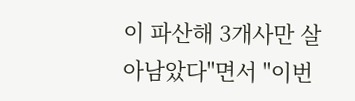이 파산해 3개사만 살아남았다"면서 "이번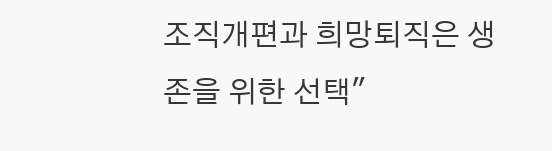조직개편과 희망퇴직은 생존을 위한 선택"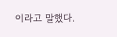이라고 말했다.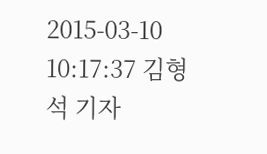2015-03-10 10:17:37 김형석 기자